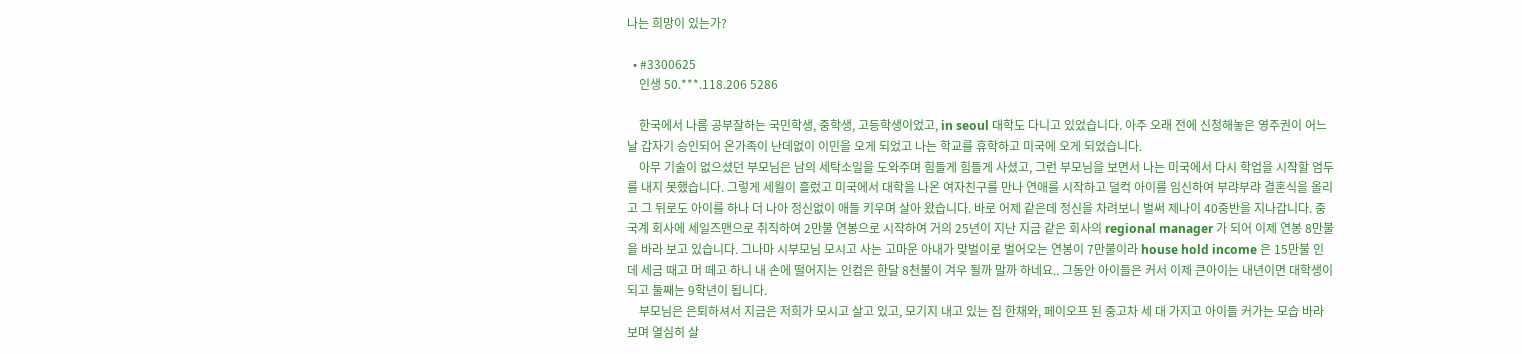나는 희망이 있는가?

  • #3300625
    인생 50.***.118.206 5286

    한국에서 나름 공부잘하는 국민학생, 중학생, 고등학생이었고, in seoul 대학도 다니고 있었습니다. 아주 오래 전에 신청해놓은 영주권이 어느날 갑자기 승인되어 온가족이 난데없이 이민을 오게 되었고 나는 학교를 휴학하고 미국에 오게 되었습니다.
    아무 기술이 없으셨던 부모님은 남의 세탁소일을 도와주며 힘들게 힘들게 사셨고, 그런 부모님을 보면서 나는 미국에서 다시 학업을 시작할 엄두를 내지 못했습니다. 그렇게 세월이 흘렀고 미국에서 대학을 나온 여자친구를 만나 연애를 시작하고 덜컥 아이를 임신하여 부랴부랴 결혼식을 올리고 그 뒤로도 아이를 하나 더 나아 정신없이 애들 키우며 살아 왔습니다. 바로 어제 같은데 정신을 차려보니 벌써 제나이 40중반을 지나갑니다. 중국계 회사에 세일즈맨으로 취직하여 2만불 연봉으로 시작하여 거의 25년이 지난 지금 같은 회사의 regional manager 가 되어 이제 연봉 8만불을 바라 보고 있습니다. 그나마 시부모님 모시고 사는 고마운 아내가 맞벌이로 벌어오는 연봉이 7만불이라 house hold income 은 15만불 인데 세금 때고 머 떼고 하니 내 손에 떨어지는 인컴은 한달 8천불이 겨우 될까 말까 하네요.. 그동안 아이들은 커서 이제 큰아이는 내년이면 대학생이 되고 둘째는 9학년이 됩니다.
    부모님은 은퇴하셔서 지금은 저희가 모시고 살고 있고, 모기지 내고 있는 집 한채와, 페이오프 된 중고차 세 대 가지고 아이들 커가는 모습 바라보며 열심히 살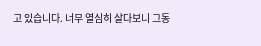고 있습니다. 너무 열심히 살다보니 그동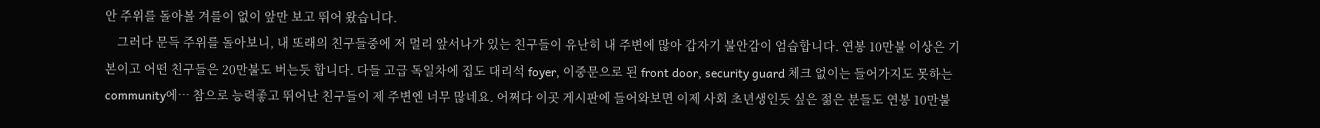안 주위를 돌아볼 겨를이 없이 앞만 보고 뛰어 왔습니다.
    그러다 문득 주위를 돌아보니, 내 또래의 친구들중에 저 멀리 앞서나가 있는 친구들이 유난히 내 주변에 많아 갑자기 불안감이 엄습합니다. 연봉 10만불 이상은 기본이고 어떤 친구들은 20만불도 버는듯 합니다. 다들 고급 독일차에 집도 대리석 foyer, 이중문으로 된 front door, security guard 체크 없이는 들어가지도 못하는 community에… 참으로 능력좋고 뛰어난 친구들이 제 주변엔 너무 많네요. 어쩌다 이곳 게시판에 들어와보면 이제 사회 초년생인듯 싶은 젊은 분들도 연봉 10만불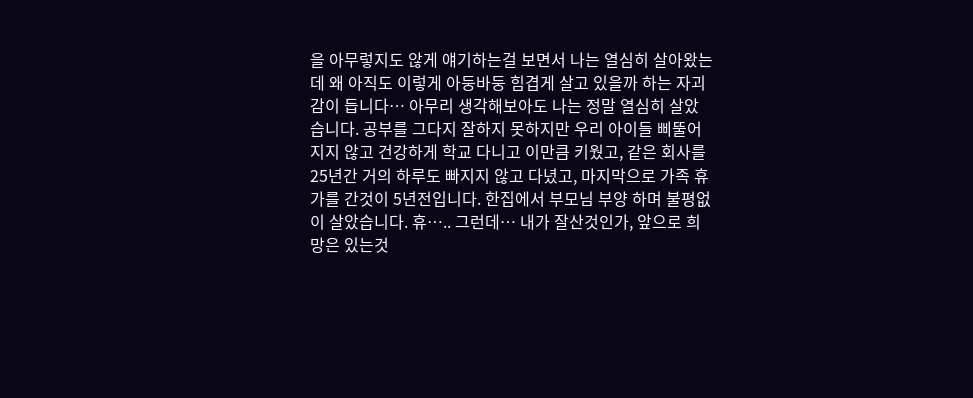을 아무렇지도 않게 얘기하는걸 보면서 나는 열심히 살아왔는데 왜 아직도 이렇게 아둥바둥 힘겹게 살고 있을까 하는 자괴감이 듭니다… 아무리 생각해보아도 나는 정말 열심히 살았습니다. 공부를 그다지 잘하지 못하지만 우리 아이들 삐뚤어지지 않고 건강하게 학교 다니고 이만큼 키웠고, 같은 회사를 25년간 거의 하루도 빠지지 않고 다녔고, 마지막으로 가족 휴가를 간것이 5년전입니다. 한집에서 부모님 부양 하며 불평없이 살았습니다. 휴….. 그런데… 내가 잘산것인가, 앞으로 희망은 있는것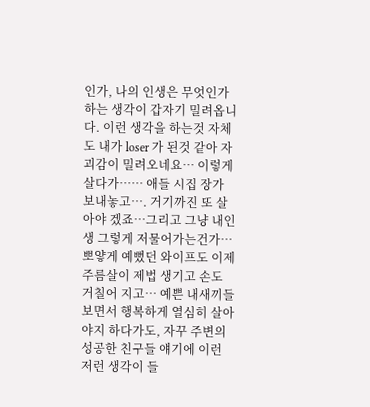인가, 나의 인생은 무엇인가 하는 생각이 갑자기 밀려옵니다. 이런 생각을 하는것 자체도 내가 loser 가 된것 같아 자괴감이 밀려오네요… 이렇게 살다가…… 애들 시집 장가 보내놓고…. 거기까진 또 살아야 겠죠…그리고 그냥 내인생 그렇게 저물어가는건가… 뽀얗게 예뻤던 와이프도 이제 주름살이 제법 생기고 손도 거칠어 지고… 예쁜 내새끼들 보면서 행복하게 열심히 살아야지 하다가도, 자꾸 주변의 성공한 친구들 얘기에 이런 저런 생각이 들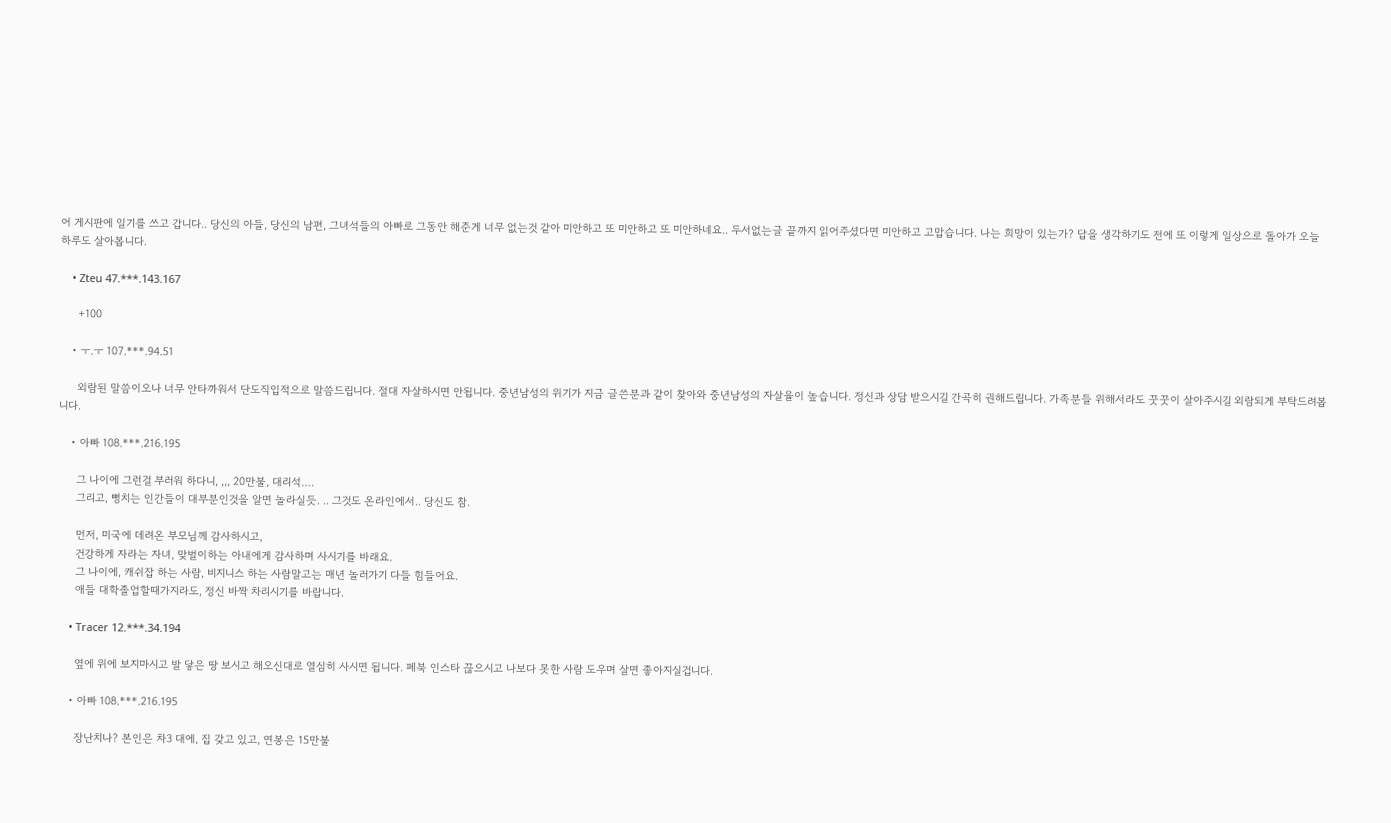어 게시판에 일기를 쓰고 갑니다.. 당신의 아들, 당신의 남편, 그녀석들의 아빠로 그동안 해준게 너무 없는것 같아 미안하고 또 미안하고 또 미안하네요.. 두서없는글 끝까지 읽어주셨다면 미안하고 고맙습니다. 나는 희망이 있는가? 답을 생각하기도 전에 또 이렇게 일상으로 돌아가 오늘 하루도 살아봅니다.

    • Zteu 47.***.143.167

      +100

    • ㅜ.ㅜ 107.***.94.51

      외람된 말씀이오나 너무 안타까워서 단도직입적으로 말씀드립니다. 절대 자살하시면 안됩니다. 중년남성의 위기가 지금 글쓴분과 같이 찾아와 중년남성의 자살율이 높습니다. 정신과 상담 받으시길 간곡히 권해드립니다. 가족분들 위해서라도 꿋꿋이 살아주시길 외람되게 부탁드려봅니다.

    • 아빠 108.***.216.195

      그 나이에 그런걸 부러워 하다니, ,,, 20만불, 대리석….
      그리고, 뻥치는 인간들이 대부분인것을 알면 놀라실듯. .. 그것도 온라인에서.. 당신도 참.

      먼저, 미국에 데려온 부모님께 감사하시고,
      건강하게 자라는 자녀, 맞벌이하는 아내에게 감사하며 사시기를 바래요.
      그 나이에, 캐쉬잡 하는 사람, 비지니스 하는 사람말고는 매년 놀러가기 다들 힘들어요.
      애들 대학졸업할때가지라도, 정신 바짝 차리시기를 바랍니다.

    • Tracer 12.***.34.194

      옆에 위에 보지마시고 발 닿은 땅 보시고 해오신대로 열심히 사시면 됩니다. 페북 인스타 끊으시고 나보다 못한 사람 도우며 살면 좋아지실겁니다.

    • 아빠 108.***.216.195

      장난치나? 본인은 차3 대에, 집 갖고 있고, 연봉은 15만불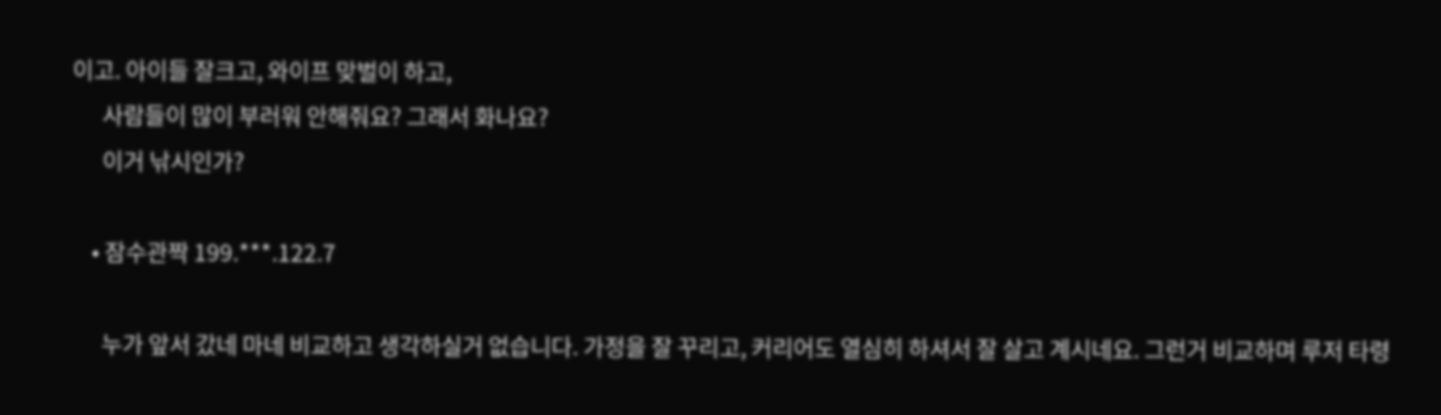이고. 아이들 잘크고, 와이프 맞벌이 하고,
      사람들이 많이 부러워 안해줘요? 그래서 화나요?
      이거 낚시인가?

    • 잠수관짝 199.***.122.7

      누가 앞서 갔네 마네 비교하고 생각하실거 없습니다. 가정을 잘 꾸리고, 커리어도 열심히 하셔서 잘 살고 계시네요. 그런거 비교하며 루저 타령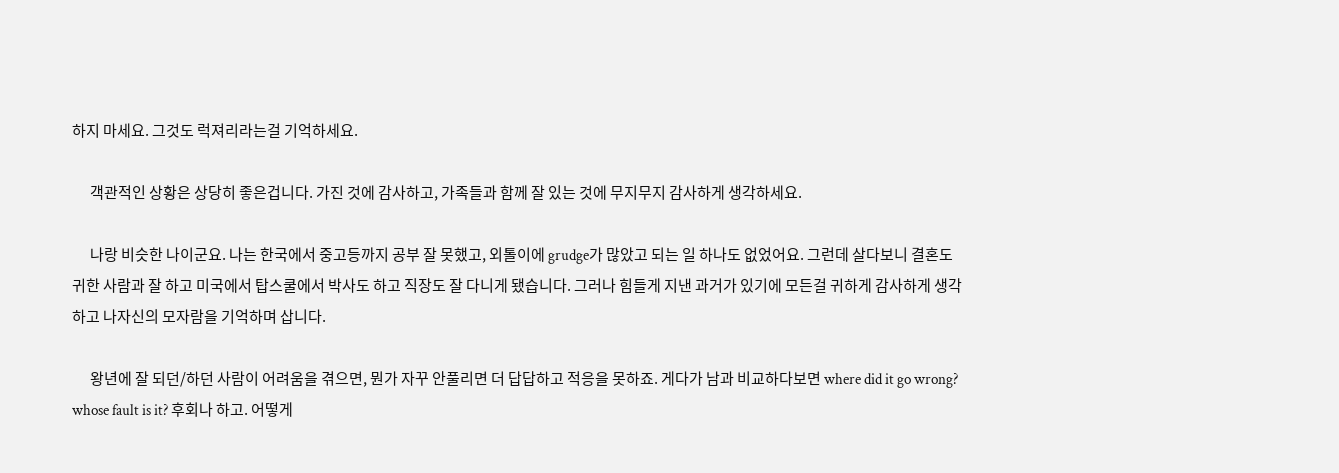하지 마세요. 그것도 럭져리라는걸 기억하세요.

      객관적인 상황은 상당히 좋은겁니다. 가진 것에 감사하고, 가족들과 함께 잘 있는 것에 무지무지 감사하게 생각하세요.

      나랑 비슷한 나이군요. 나는 한국에서 중고등까지 공부 잘 못했고, 외톨이에 grudge가 많았고 되는 일 하나도 없었어요. 그런데 살다보니 결혼도 귀한 사람과 잘 하고 미국에서 탑스쿨에서 박사도 하고 직장도 잘 다니게 됐습니다. 그러나 힘들게 지낸 과거가 있기에 모든걸 귀하게 감사하게 생각하고 나자신의 모자람을 기억하며 삽니다.

      왕년에 잘 되던/하던 사람이 어려움을 겪으면, 뭔가 자꾸 안풀리면 더 답답하고 적응을 못하죠. 게다가 남과 비교하다보면 where did it go wrong? whose fault is it? 후회나 하고. 어떻게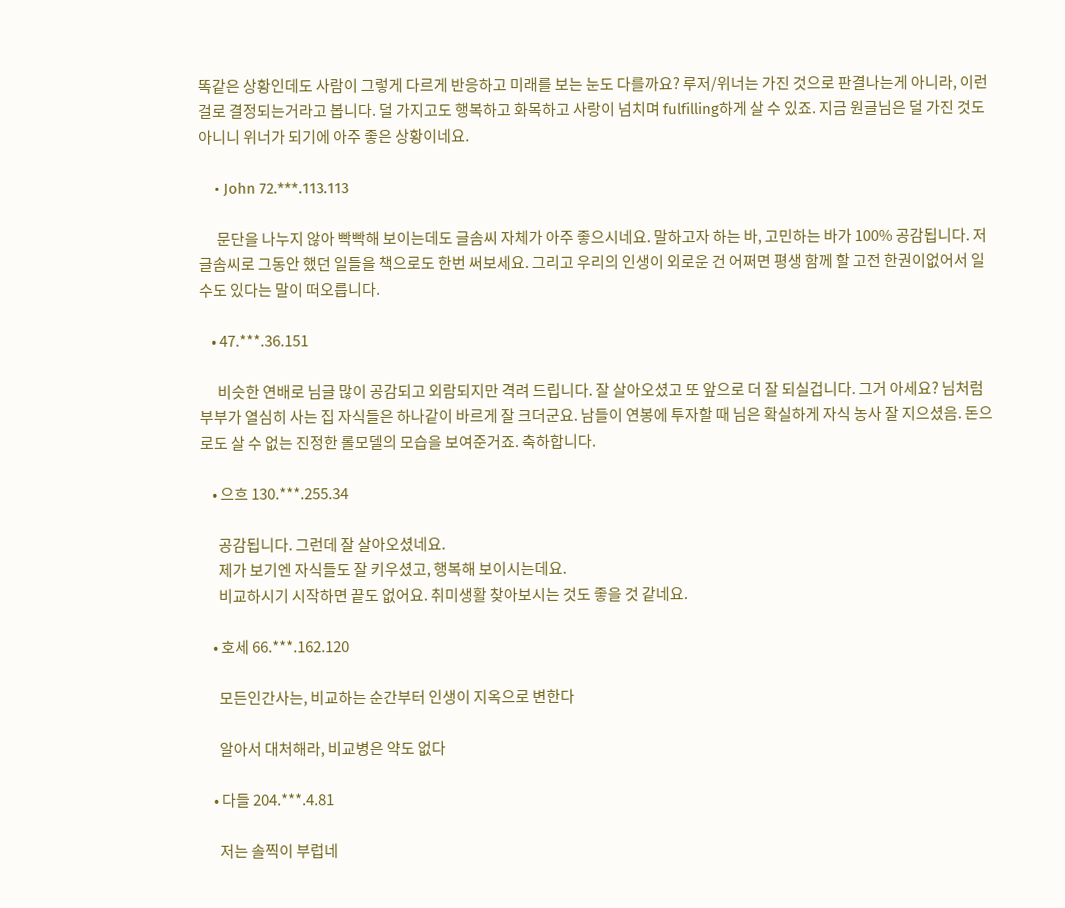똑같은 상황인데도 사람이 그렇게 다르게 반응하고 미래를 보는 눈도 다를까요? 루저/위너는 가진 것으로 판결나는게 아니라, 이런걸로 결정되는거라고 봅니다. 덜 가지고도 행복하고 화목하고 사랑이 넘치며 fulfilling하게 살 수 있죠. 지금 원글님은 덜 가진 것도 아니니 위너가 되기에 아주 좋은 상황이네요.

    • John 72.***.113.113

      문단을 나누지 않아 빡빡해 보이는데도 글솜씨 자체가 아주 좋으시네요. 말하고자 하는 바, 고민하는 바가 100% 공감됩니다. 저 글솜씨로 그동안 했던 일들을 책으로도 한번 써보세요. 그리고 우리의 인생이 외로운 건 어쩌면 평생 함께 할 고전 한권이없어서 일 수도 있다는 말이 떠오릅니다.

    • 47.***.36.151

      비슷한 연배로 님글 많이 공감되고 외람되지만 격려 드립니다. 잘 살아오셨고 또 앞으로 더 잘 되실겁니다. 그거 아세요? 님처럼 부부가 열심히 사는 집 자식들은 하나같이 바르게 잘 크더군요. 남들이 연봉에 투자할 때 님은 확실하게 자식 농사 잘 지으셨음. 돈으로도 살 수 없는 진정한 롤모델의 모습을 보여준거죠. 축하합니다.

    • 으흐 130.***.255.34

      공감됩니다. 그런데 잘 살아오셨네요.
      제가 보기엔 자식들도 잘 키우셨고, 행복해 보이시는데요.
      비교하시기 시작하면 끝도 없어요. 취미생활 찾아보시는 것도 좋을 것 같네요.

    • 호세 66.***.162.120

      모든인간사는, 비교하는 순간부터 인생이 지옥으로 변한다

      알아서 대처해라, 비교병은 약도 없다

    • 다들 204.***.4.81

      저는 솔찍이 부럽네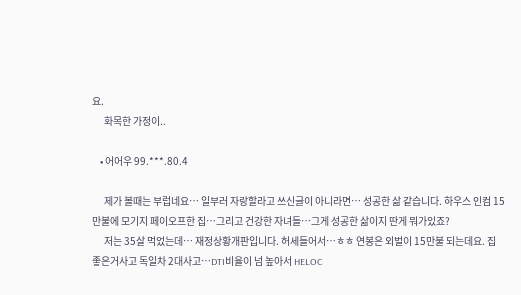요.
      화목한 가정이..

    • 어어우 99.***.80.4

      제가 볼때는 부럽네요… 일부러 자랑할라고 쓰신글이 아니라면… 성공한 삶 같습니다. 하우스 인컴 15만불에 모기지 페이오프한 집…그리고 건강한 자녀들…그게 성공한 삶이지 딴게 뭐가있죠?
      저는 35살 먹었는데… 재정상황개판입니다. 허세들어서…ㅎㅎ 연봉은 외벌이 15만불 되는데요. 집 좋은거사고 독일차 2대사고…DTI비율이 넘 높아서 HELOC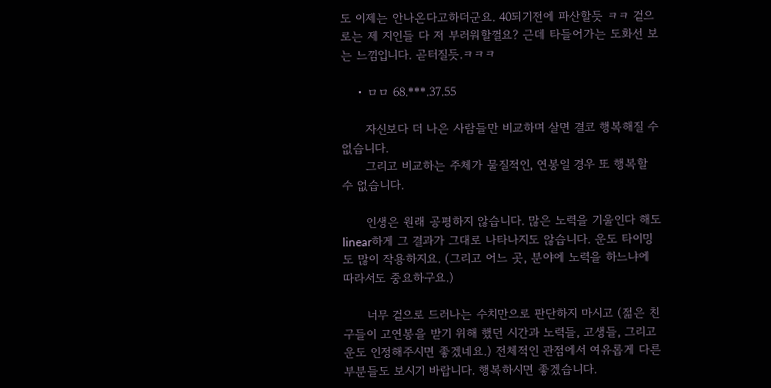도 이제는 안나온다고하더군요. 40되기전에 파산할듯 ㅋㅋ 겉으로는 제 지인들 다 저 부러워할껄요? 근데 타들어가는 도화선 보는 느낌입니다. 곧터질듯.ㅋㅋㅋ

    • ㅁㅁ 68.***.37.55

      자신보다 더 나은 사람들만 비교하며 살면 결코 행복해질 수 없습니다.
      그리고 비교하는 주체가 물질적인, 연봉일 경우 또 행복할 수 없습니다.

      인생은 원래 공평하지 않습니다. 많은 노력을 기울인다 해도 linear하게 그 결과가 그대로 나타나지도 않습니다. 운도 타이밍도 많이 작용하지요. (그리고 어느 곳, 분야에 노력을 하느냐에 따라서도 중요하구요.)

      너무 겉으로 드러나는 수치만으로 판단하지 마시고 (젊은 친구들이 고연봉을 받기 위해 했던 시간과 노력들, 고생들, 그리고 운도 인정해주시면 좋겠네요.) 전체적인 관점에서 여유롭게 다른 부분들도 보시기 바랍니다. 행복하시면 좋겠습니다.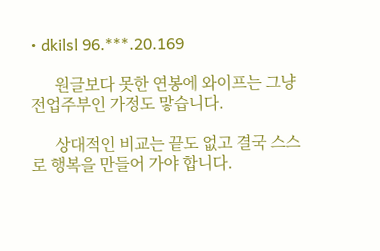• dkilsl 96.***.20.169

      원글보다 못한 연봉에 와이프는 그냥 전업주부인 가정도 맣습니다.

      상대적인 비교는 끝도 없고 결국 스스로 행복을 만들어 가야 합니다.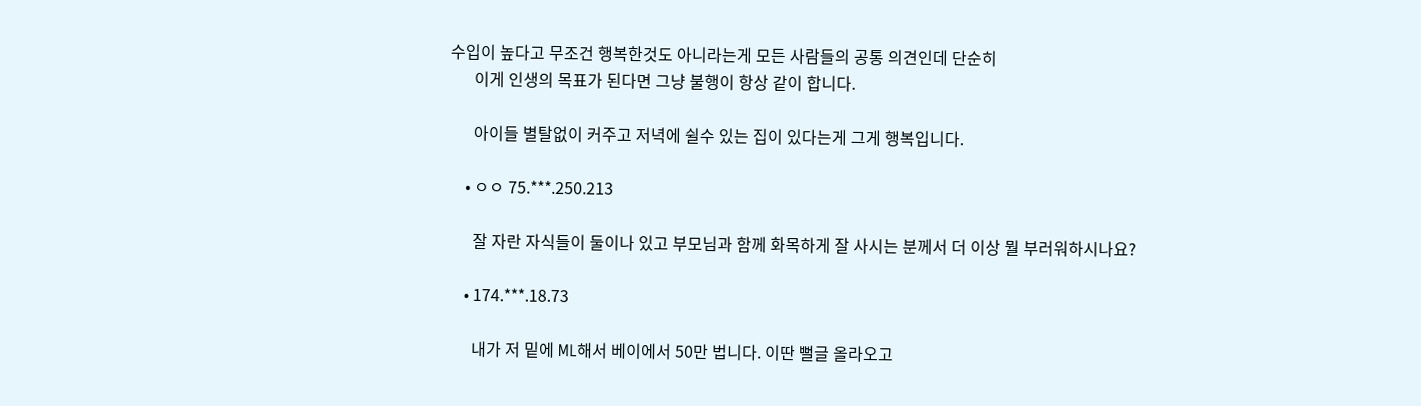수입이 높다고 무조건 행복한것도 아니라는게 모든 사람들의 공통 의견인데 단순히
      이게 인생의 목표가 된다면 그냥 불행이 항상 같이 합니다.

      아이들 별탈없이 커주고 저녁에 쉴수 있는 집이 있다는게 그게 행복입니다.

    • ㅇㅇ 75.***.250.213

      잘 자란 자식들이 둘이나 있고 부모님과 함께 화목하게 잘 사시는 분께서 더 이상 뭘 부러워하시나요?

    • 174.***.18.73

      내가 저 밑에 ML해서 베이에서 50만 법니다. 이딴 뻘글 올라오고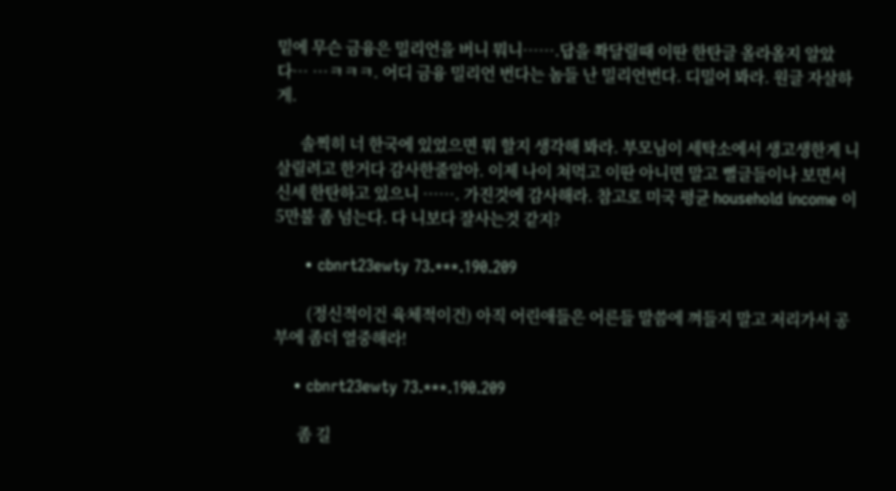밑에 무슨 금융은 밀리언을 버니 뭐니…….답을 쫙달릴때 이딴 한탄글 올라올지 알았다… …ㅋㅋㅋ. 어디 금융 밀리언 번다는 놈들 난 밀리언번다. 디밀어 봐라. 원글 자살하게.

      솔찍히 너 한국에 있었으면 뭐 할지 생각해 봐라. 부모님이 세탁소에서 생고생한게 니 살릴려고 한거다 감사한줄알아. 이제 나이 쳐먹고 이딴 아니면 말고 뻘글들이나 보면서 신세 한탄하고 있으니 ……. 가진것에 감사해라. 참고로 미국 평균 household income 이 5만불 좀 넘는다. 다 니보다 잘사는것 같지?

      • cbnrt23ewty 73.***.190.209

        (정신적이건 육체적이건) 아직 어린애들은 어른들 말씀에 껴들지 말고 저리가서 공부에 좀더 열중해라!

    • cbnrt23ewty 73.***.190.209

      좀 길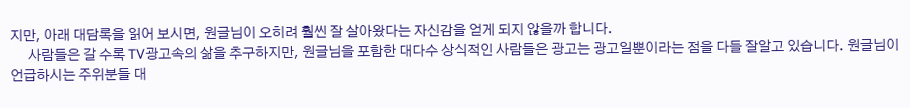지만, 아래 대담록을 읽어 보시면, 원글님이 오히려 훨씬 잘 살아왔다는 자신감을 얻게 되지 않을까 합니다.
      사람들은 갈 수록 TV광고속의 삶을 추구하지만, 원글님을 포함한 대다수 상식적인 사람들은 광고는 광고일뿐이라는 점을 다들 잘알고 있습니다. 원글님이 언급하시는 주위분들 대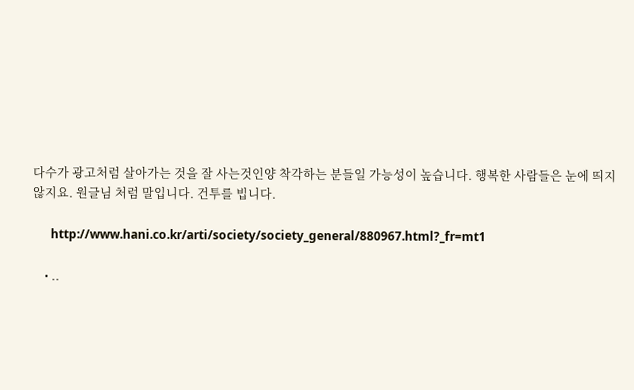다수가 광고처럼 살아가는 것을 잘 사는것인양 착각하는 분들일 가능성이 높습니다. 행복한 사람들은 눈에 띄지 않지요. 원글님 처럼 말입니다. 건투를 빕니다.

      http://www.hani.co.kr/arti/society/society_general/880967.html?_fr=mt1

    • ..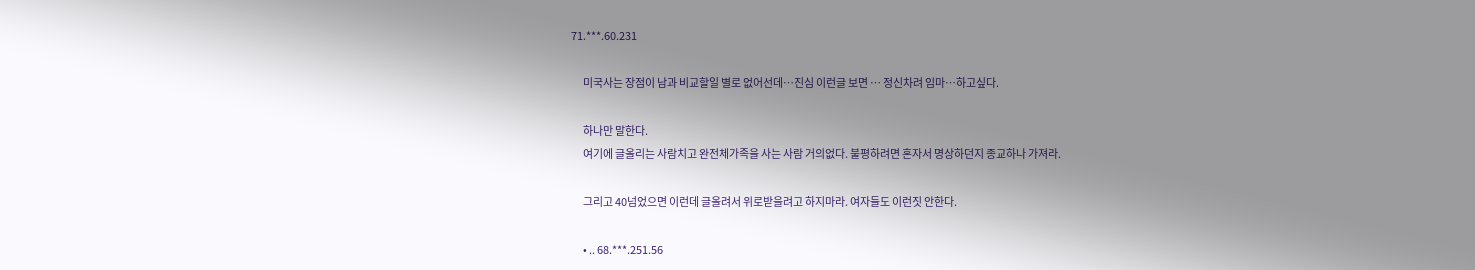71.***.60.231

      미국사는 장점이 남과 비교할일 별로 없어선데…진심 이런글 보면 … 정신차려 임마…하고싶다.

      하나만 말한다.
      여기에 글올리는 사람치고 완전체가족을 사는 사람 거의없다. 불평하려면 혼자서 명상하던지 종교하나 가져라.

      그리고 40넘었으면 이런데 글올려서 위로받을려고 하지마라. 여자들도 이런짓 안한다.

      • .. 68.***.251.56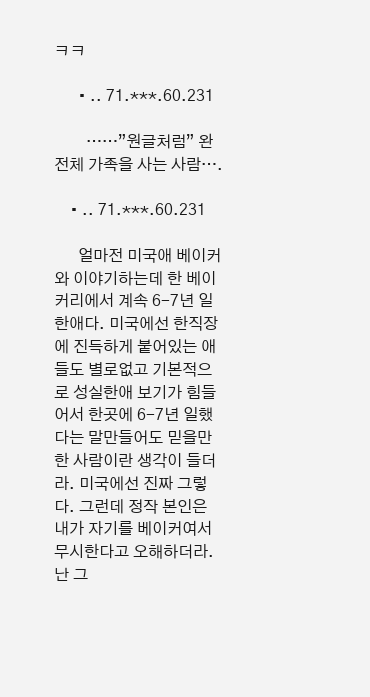ㅋㅋ

      • .. 71.***.60.231

        ……”원글처럼” 완전체 가족을 사는 사람….

    • .. 71.***.60.231

      얼마전 미국애 베이커와 이야기하는데 한 베이커리에서 계속 6-7년 일한애다. 미국에선 한직장에 진득하게 붙어있는 애들도 별로없고 기본적으로 성실한애 보기가 힘들어서 한곳에 6-7년 일했다는 말만들어도 믿을만한 사람이란 생각이 들더라. 미국에선 진짜 그렇다. 그런데 정작 본인은 내가 자기를 베이커여서 무시한다고 오해하더라. 난 그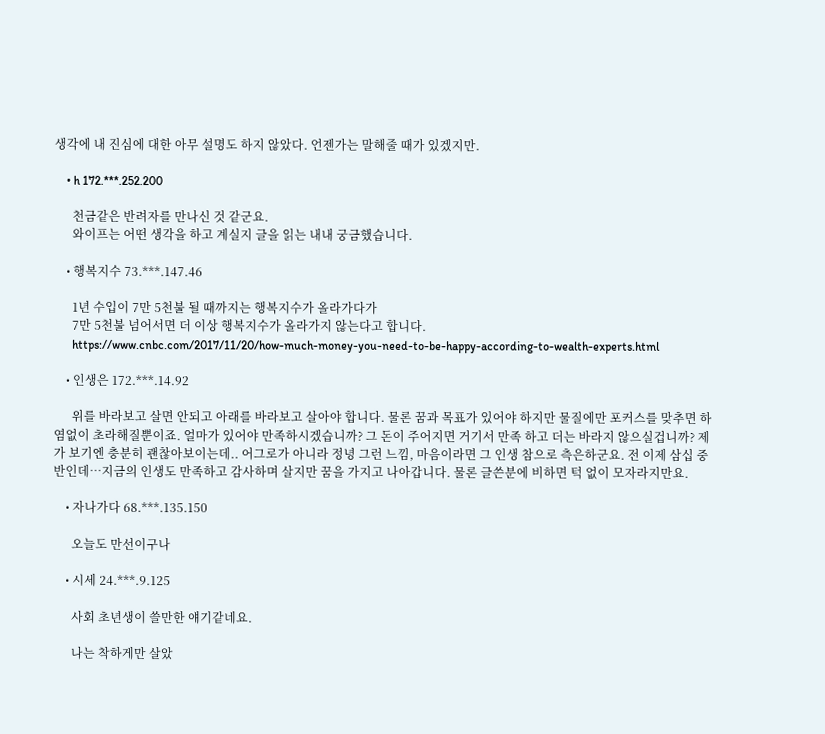생각에 내 진심에 대한 아무 설명도 하지 않았다. 언젠가는 말해줄 때가 있겠지만.

    • h 172.***.252.200

      천금같은 반려자를 만나신 것 같군요.
      와이프는 어떤 생각을 하고 계실지 글을 읽는 내내 궁금했습니다.

    • 행복지수 73.***.147.46

      1년 수입이 7만 5천불 될 때까지는 행복지수가 올라가다가
      7만 5천불 넘어서면 더 이상 행복지수가 올라가지 않는다고 합니다.
      https://www.cnbc.com/2017/11/20/how-much-money-you-need-to-be-happy-according-to-wealth-experts.html

    • 인생은 172.***.14.92

      위를 바라보고 살면 안되고 아래를 바라보고 살아야 합니다. 물론 꿈과 목표가 있어야 하지만 물질에만 포커스를 맞추면 하염없이 초라해질뿐이죠. 얼마가 있어야 만족하시겠습니까? 그 돈이 주어지면 거기서 만족 하고 더는 바라지 않으실겁니까? 제가 보기엔 충분히 괜찮아보이는데.. 어그로가 아니라 정녕 그런 느낌, 마음이라면 그 인생 참으로 측은하군요. 전 이제 삼십 중반인데…지금의 인생도 만족하고 감사하며 살지만 꿈을 가지고 나아갑니다. 물론 글쓴분에 비하면 턱 없이 모자라지만요.

    • 자나가다 68.***.135.150

      오늘도 만선이구나

    • 시세 24.***.9.125

      사회 초년생이 쓸만한 얘기같네요.

      나는 착하게만 살았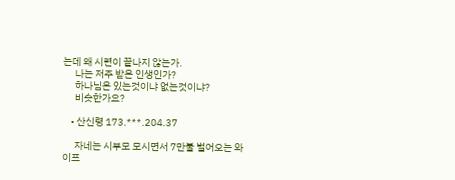는데 왜 시련이 끝나지 않는가.
      나는 저주 받은 인생인가?
      하나님은 있는것이냐 없는것이냐?
      비슷한가요?

    • 산신령 173.***.204.37

      자네는 시부모 모시면서 7만불 벌어오는 와이프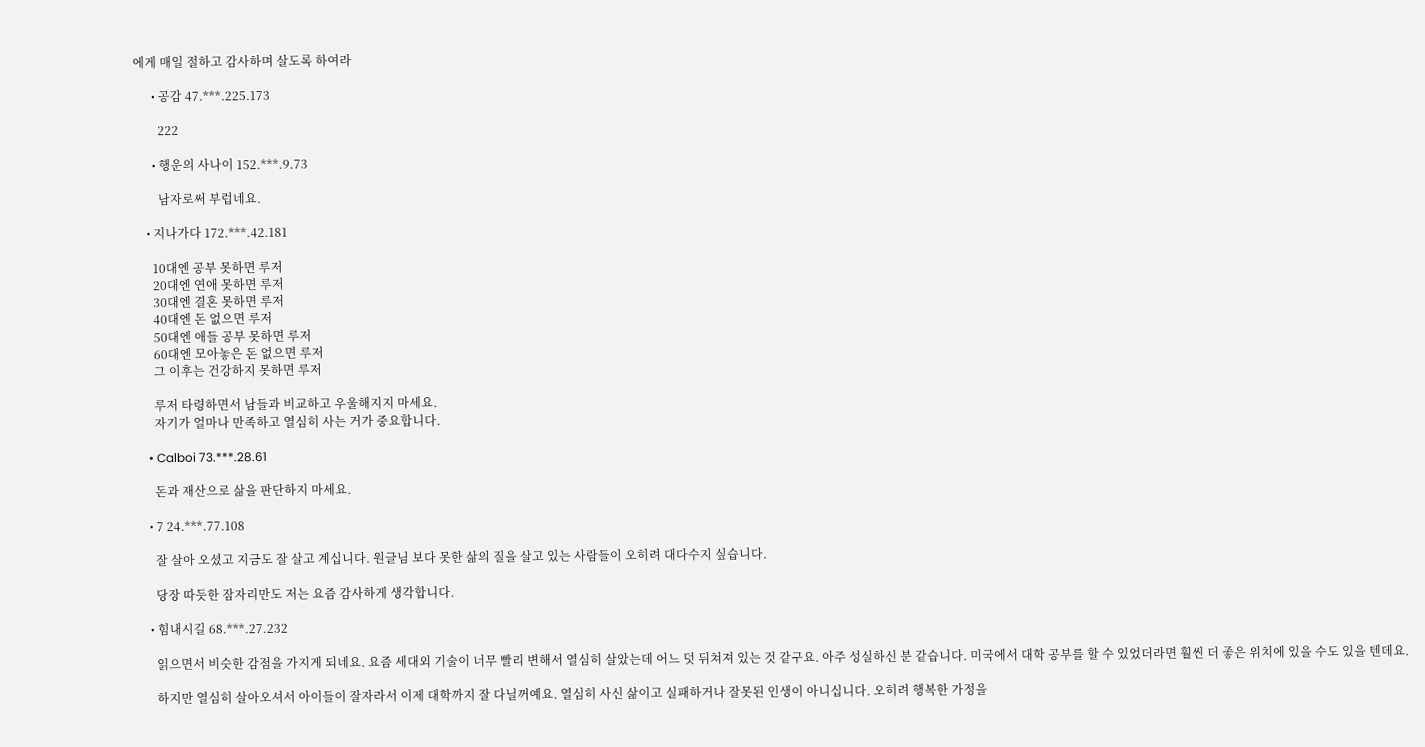에게 매일 절하고 감사하며 살도록 하여라

      • 공감 47.***.225.173

        222

      • 행운의 사나이 152.***.9.73

        남자로써 부럽네요.

    • 지나가다 172.***.42.181

      10대엔 공부 못하면 루저
      20대엔 연애 못하면 루저
      30대엔 결혼 못하면 루저
      40대엔 돈 없으면 루저
      50대엔 애들 공부 못하면 루저
      60대엔 모아놓은 돈 없으면 루저
      그 이후는 건강하지 못하면 루저

      루저 타령하면서 남들과 비교하고 우울해지지 마세요.
      자기가 얼마나 만족하고 열심히 사는 거가 중요합니다.

    • Calboi 73.***.28.61

      돈과 재산으로 삶을 판단하지 마세요.

    • 7 24.***.77.108

      잘 살아 오셨고 지금도 잘 살고 계십니다. 원글님 보다 못한 삶의 질을 살고 있는 사람들이 오히려 대다수지 싶습니다.

      당장 따듯한 잠자리만도 저는 요즘 감사하게 생각합니다.

    • 힘내시길 68.***.27.232

      읽으면서 비슷한 감점을 가지게 되네요. 요즘 세대외 기술이 너무 빨리 변해서 열심히 살았는데 어느 덧 뒤쳐져 있는 것 같구요. 아주 성실하신 분 같습니다. 미국에서 대학 공부를 할 수 있었더라면 훨씬 더 좋은 위치에 있을 수도 있을 텐데요.

      하지만 열심히 살아오셔서 아이들이 잘자라서 이제 대학까지 잘 다닐꺼예요. 열심히 사신 삶이고 실패하거나 잘못된 인생이 아니십니다. 오히려 행복한 가정을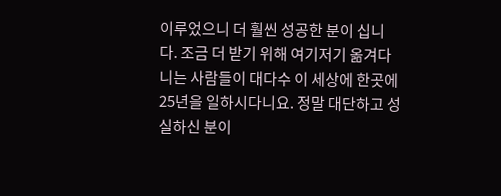이루었으니 더 훨씬 성공한 분이 십니다. 조금 더 받기 위해 여기저기 옮겨다니는 사람들이 대다수 이 세상에 한곳에 25년을 일하시다니요. 정말 대단하고 성실하신 분이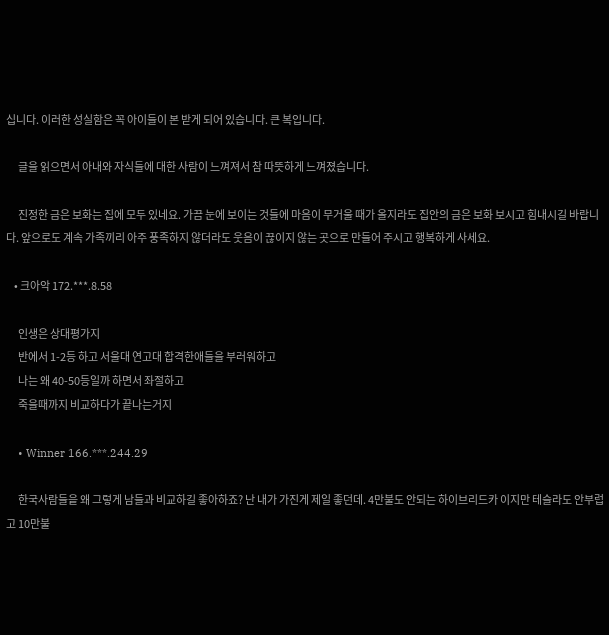십니다. 이러한 성실함은 꼭 아이들이 본 받게 되어 있습니다. 큰 복입니다.

      글을 읽으면서 아내와 자식들에 대한 사람이 느껴져서 참 따뜻하게 느껴졌습니다.

      진정한 금은 보화는 집에 모두 있네요. 가끔 눈에 보이는 것들에 마음이 무거울 때가 올지라도 집안의 금은 보화 보시고 힘내시길 바랍니다. 앞으로도 계속 가족끼리 아주 풍족하지 않더라도 웃음이 끊이지 않는 곳으로 만들어 주시고 행복하게 사세요.

    • 크아악 172.***.8.58

      인생은 상대평가지
      반에서 1-2등 하고 서울대 연고대 합격한애들을 부러워하고
      나는 왜 40-50등일까 하면서 좌절하고
      죽을때까지 비교하다가 끝나는거지

    • Winner 166.***.244.29

      한국사람들읕 왜 그렇게 남들과 비교하길 좋아하죠? 난 내가 가진게 제일 좋던데. 4만불도 안되는 하이브리드카 이지만 테슬라도 안부럽고 10만불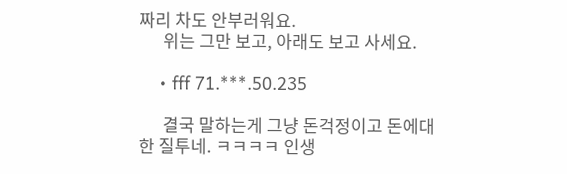짜리 차도 안부러워요.
      위는 그만 보고, 아래도 보고 사세요.

    • fff 71.***.50.235

      결국 말하는게 그냥 돈걱정이고 돈에대한 질투네. ㅋㅋㅋㅋ 인생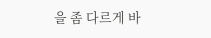을 좀 다르게 바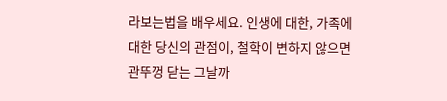라보는법을 배우세요. 인생에 대한, 가족에 대한 당신의 관점이, 철학이 변하지 않으면 관뚜껑 닫는 그날까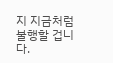지 지금처럼 불행할 겁니다.